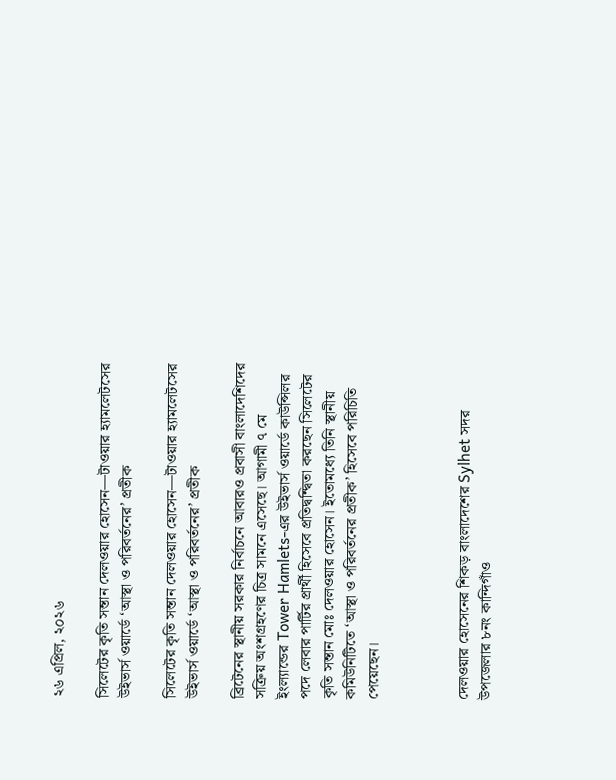২৬ এপ্রিল, ২০২৬

সিলেটের কৃতি সন্তান দেলওয়ার হোসেন—টাওয়ার হ্যামলেটসের উইভার্স ওয়ার্ডে ‘আস্থা ও পরিবর্তনের’ প্রতীক

সিলেটের কৃতি সন্তান দেলওয়ার হোসেন—টাওয়ার হ্যামলেটসের উইভার্স ওয়ার্ডে ‘আস্থা ও পরিবর্তনের’ প্রতীক

ব্রিটেনের স্থানীয় সরকার নির্বাচনে আবারও প্রবাসী বাংলাদেশিদের সক্রিয় অংশগ্রহণের চিত্র সামনে এসেছে। আগামী ৭ মে ইংল্যান্ডের Tower Hamlets-এর উইভার্স ওয়ার্ডে কাউন্সিলর পদে লেবার পার্টির প্রার্থী হিসেবে প্রতিদ্বন্দ্বিতা করছেন সিলেটের কৃতি সন্তান মোঃ দেলওয়ার হোসেন। ইতোমধ্যে তিনি স্থানীয় কমিউনিটিতে ‘আস্থা ও পরিবর্তনের প্রতীক’ হিসেবে পরিচিতি পেয়েছেন।



দেলওয়ার হোসেনের শিকড় বাংলাদেশের Sylhet সদর উপজেলার ৮নং কান্দিগাঁও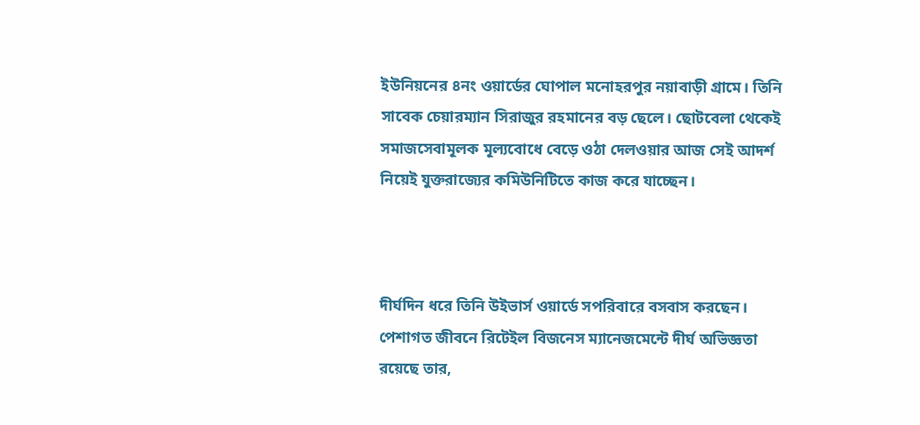ইউনিয়নের ৪নং ওয়ার্ডের ঘোপাল মনোহরপুর নয়াবাড়ী গ্রামে। তিনি সাবেক চেয়ারম্যান সিরাজুর রহমানের বড় ছেলে। ছোটবেলা থেকেই সমাজসেবামূলক মূল্যবোধে বেড়ে ওঠা দেলওয়ার আজ সেই আদর্শ নিয়েই যুক্তরাজ্যের কমিউনিটিতে কাজ করে যাচ্ছেন।



দীর্ঘদিন ধরে তিনি উইভার্স ওয়ার্ডে সপরিবারে বসবাস করছেন। পেশাগত জীবনে রিটেইল বিজনেস ম্যানেজমেন্টে দীর্ঘ অভিজ্ঞতা রয়েছে তার,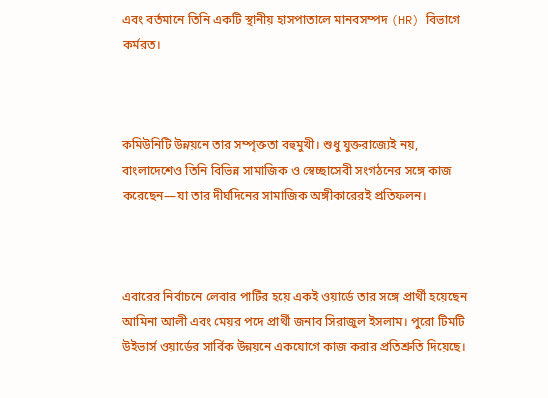এবং বর্তমানে তিনি একটি স্থানীয় হাসপাতালে মানবসম্পদ (HR) বিভাগে কর্মরত।



কমিউনিটি উন্নয়নে তার সম্পৃক্ততা বহুমুখী। শুধু যুক্তরাজ্যেই নয়, বাংলাদেশেও তিনি বিভিন্ন সামাজিক ও স্বেচ্ছাসেবী সংগঠনের সঙ্গে কাজ করেছেন—যা তার দীর্ঘদিনের সামাজিক অঙ্গীকারেরই প্রতিফলন।



এবারের নির্বাচনে লেবার পার্টির হয়ে একই ওয়ার্ডে তার সঙ্গে প্রার্থী হয়েছেন আমিনা আলী এবং মেয়র পদে প্রার্থী জনাব সিরাজুল ইসলাম। পুরো টিমটি উইভার্স ওয়ার্ডের সার্বিক উন্নয়নে একযোগে কাজ করার প্রতিশ্রুতি দিয়েছে।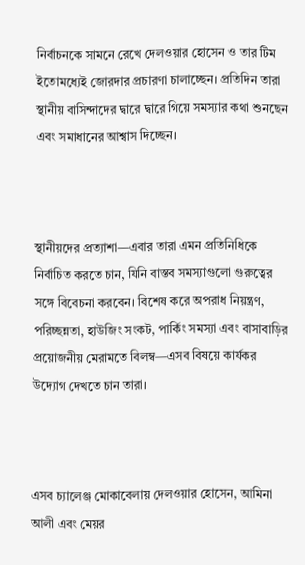নির্বাচনকে সামনে রেখে দেলওয়ার হোসেন ও তার টিম ইতোমধ্যেই জোরদার প্রচারণা চালাচ্ছেন। প্রতিদিন তারা স্থানীয় বাসিন্দাদের দ্বারে দ্বারে গিয়ে সমস্যার কথা শুনছেন এবং সমাধানের আশ্বাস দিচ্ছেন।



স্থানীয়দের প্রত্যাশা—এবার তারা এমন প্রতিনিধিকে নির্বাচিত করতে চান, যিনি বাস্তব সমস্যাগুলো গুরুত্বের সঙ্গে বিবেচনা করবেন। বিশেষ করে অপরাধ নিয়ন্ত্রণ, পরিচ্ছন্নতা, হাউজিং সংকট, পার্কিং সমস্যা এবং বাসাবাড়ির প্রয়োজনীয় মেরামতে বিলম্ব—এসব বিষয়ে কার্যকর উদ্যোগ দেখতে চান তারা।



এসব চ্যালেঞ্জ মোকাবেলায় দেলওয়ার হোসেন, আমিনা আলী এবং মেয়র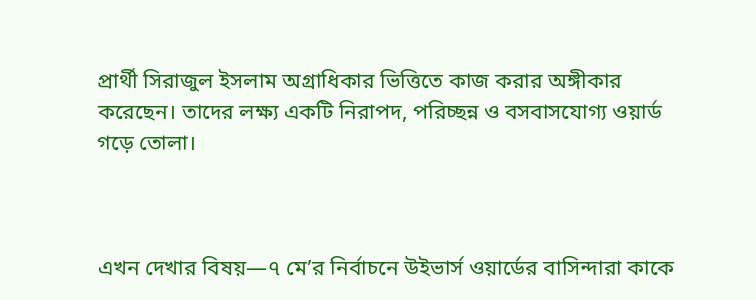প্রার্থী সিরাজুল ইসলাম অগ্রাধিকার ভিত্তিতে কাজ করার অঙ্গীকার করেছেন। তাদের লক্ষ্য একটি নিরাপদ, পরিচ্ছন্ন ও বসবাসযোগ্য ওয়ার্ড গড়ে তোলা।



এখন দেখার বিষয়—৭ মে’র নির্বাচনে উইভার্স ওয়ার্ডের বাসিন্দারা কাকে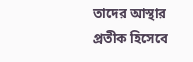তাদের আস্থার প্রতীক হিসেবে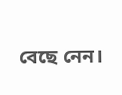বেছে নেন।